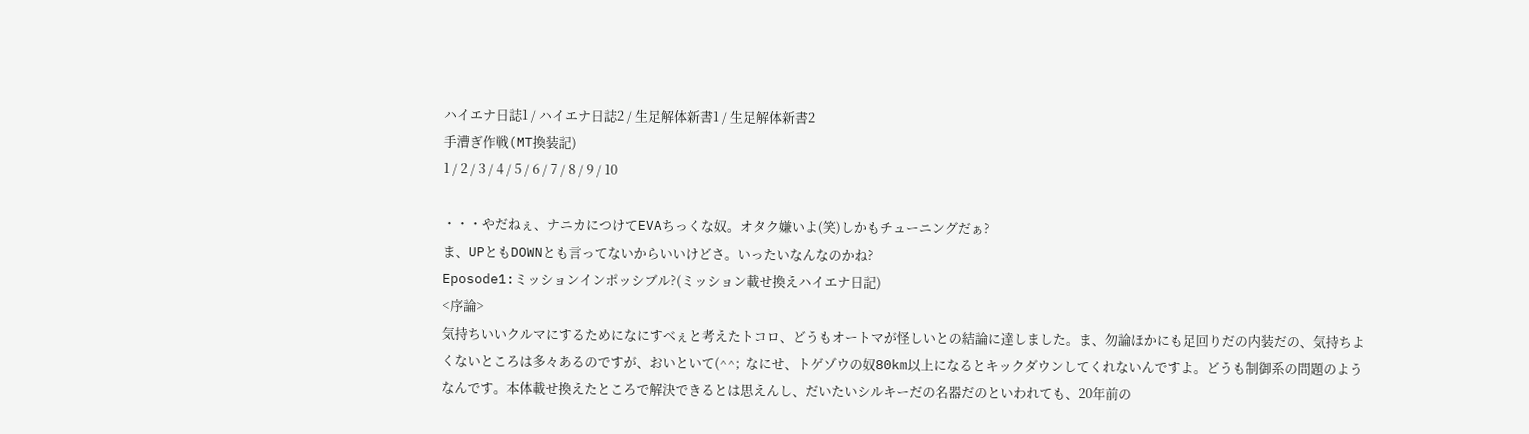ハイエナ日誌1 / ハイエナ日誌2 / 生足解体新書1 / 生足解体新書2
手漕ぎ作戦(MT換装記)
1 / 2 / 3 / 4 / 5 / 6 / 7 / 8 / 9 / 10

・・・やだねぇ、ナニカにつけてEVAちっくな奴。オタク嫌いよ(笑)しかもチューニングだぁ?
ま、UPともDOWNとも言ってないからいいけどさ。いったいなんなのかね?
Eposode1:ミッションインポッシブル?(ミッション載せ換えハイエナ日記)
<序論>
気持ちいいクルマにするためになにすべぇと考えたトコロ、どうもオートマが怪しいとの結論に達しました。ま、勿論ほかにも足回りだの内装だの、気持ちよくないところは多々あるのですが、おいといて(^^;  なにせ、トゲゾウの奴80km以上になるとキックダウンしてくれないんですよ。どうも制御系の問題のようなんです。本体載せ換えたところで解決できるとは思えんし、だいたいシルキーだの名器だのといわれても、20年前の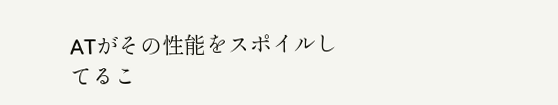ATがその性能をスポイルしてるこ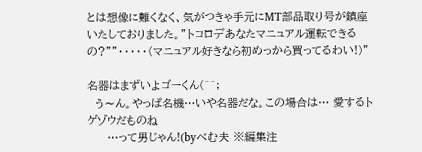とは想像に難くなく、気がつきゃ手元にMT部品取り号が鎮座いたしておりました。”トコロデあなたマニュアル運転できるの?””・・・・・(マニュアル好きなら初めっから買ってるわい!)”

名器はまずいよゴーくん(^^;
  う〜ん。やっぱ名機…いや名器だな。この場合は… 愛するトゲゾウだものね
     …って男じゃん!(byべむ夫 ※編集注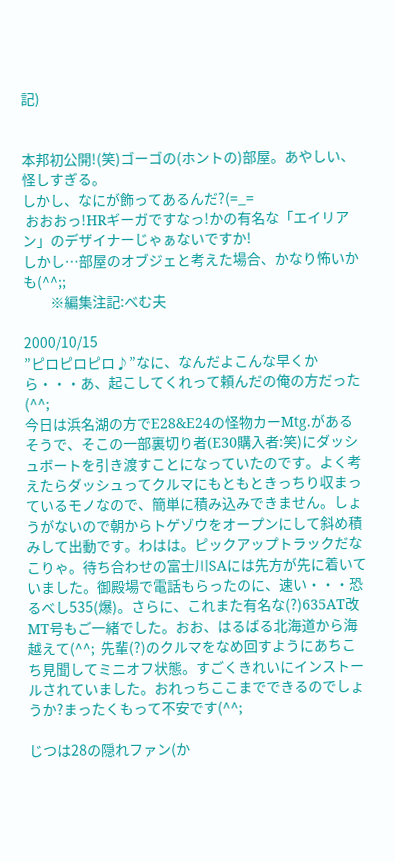記)


本邦初公開!(笑)ゴーゴの(ホントの)部屋。あやしい、怪しすぎる。
しかし、なにが飾ってあるんだ?(=_=
 おおおっ!HRギーガですなっ!かの有名な「エイリアン」のデザイナーじゃぁないですか!
しかし…部屋のオブジェと考えた場合、かなり怖いかも(^^;;
         ※編集注記:べむ夫

2000/10/15
”ピロピロピロ♪”なに、なんだよこんな早くから・・・あ、起こしてくれって頼んだの俺の方だった(^^;
今日は浜名湖の方でE28&E24の怪物カーMtg.があるそうで、そこの一部裏切り者(E30購入者:笑)にダッシュボートを引き渡すことになっていたのです。よく考えたらダッシュってクルマにもともときっちり収まっているモノなので、簡単に積み込みできません。しょうがないので朝からトゲゾウをオープンにして斜め積みして出動です。わはは。ピックアップトラックだなこりゃ。待ち合わせの富士川SAには先方が先に着いていました。御殿場で電話もらったのに、速い・・・恐るべし535(爆)。さらに、これまた有名な(?)635AT改MT号もご一緒でした。おお、はるばる北海道から海越えて(^^;  先輩(?)のクルマをなめ回すようにあちこち見聞してミニオフ状態。すごくきれいにインストールされていました。おれっちここまでできるのでしょうか?まったくもって不安です(^^;

じつは28の隠れファン(か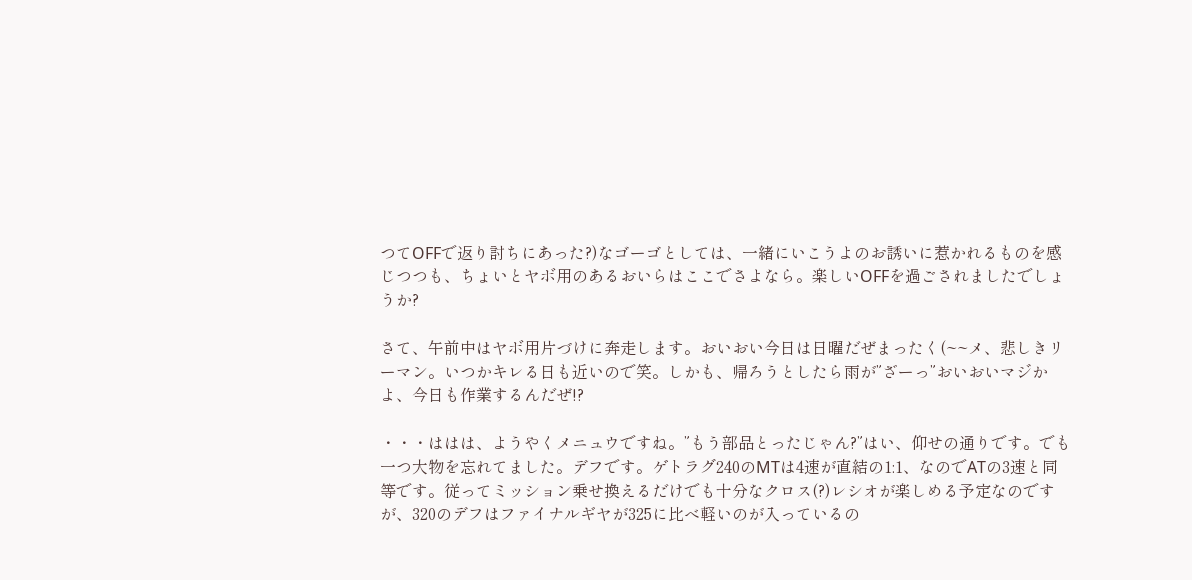つてOFFで返り討ちにあった?)なゴーゴとしては、一緒にいこうよのお誘いに惹かれるものを感じつつも、ちょいとヤボ用のあるおいらはここでさよなら。楽しいOFFを過ごされましたでしょうか?

さて、午前中はヤボ用片づけに奔走します。おいおい今日は日曜だぜまったく(~~メ、悲しきリーマン。いつかキレる日も近いので笑。しかも、帰ろうとしたら雨が”ざーっ”おいおいマジかよ、今日も作業するんだぜ!?

・・・ははは、ようやくメニュウですね。”もう部品とったじゃん?”はい、仰せの通りです。でも一つ大物を忘れてました。デフです。ゲトラグ240のMTは4速が直結の1:1、なのでATの3速と同等です。従ってミッション乗せ換えるだけでも十分なクロス(?)レシオが楽しめる予定なのですが、320のデフはファイナルギヤが325に比べ軽いのが入っているの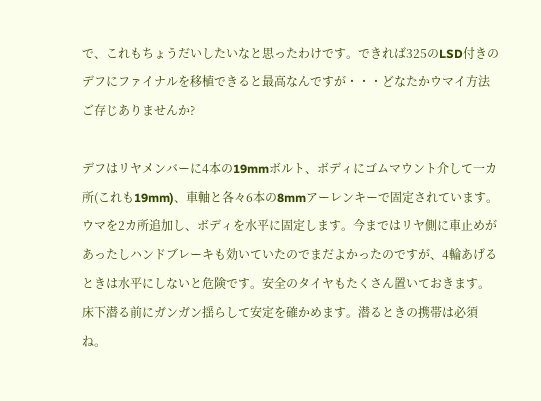で、これもちょうだいしたいなと思ったわけです。できれば325のLSD付きのデフにファイナルを移植できると最高なんですが・・・どなたかウマイ方法ご存じありませんか?

デフはリヤメンバーに4本の19mmボルト、ボディにゴムマウント介して一カ所(これも19mm)、車軸と各々6本の8mmアーレンキーで固定されています。ウマを2カ所追加し、ボディを水平に固定します。今まではリヤ側に車止めがあったしハンドブレーキも効いていたのでまだよかったのですが、4輪あげるときは水平にしないと危険です。安全のタイヤもたくさん置いておきます。床下潜る前にガンガン揺らして安定を確かめます。潜るときの携帯は必須ね。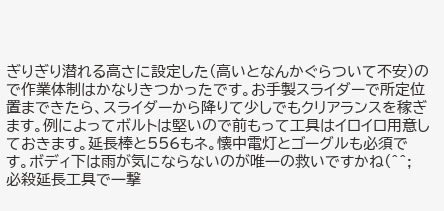ぎりぎり潜れる高さに設定した(高いとなんかぐらついて不安)ので作業体制はかなりきつかったです。お手製スライダーで所定位置まできたら、スライダーから降りて少しでもクリアランスを稼ぎます。例によってボルトは堅いので前もって工具はイロイロ用意しておきます。延長棒と556もネ。懐中電灯とゴーグルも必須です。ボディ下は雨が気にならないのが唯一の救いですかね(^^;  必殺延長工具で一撃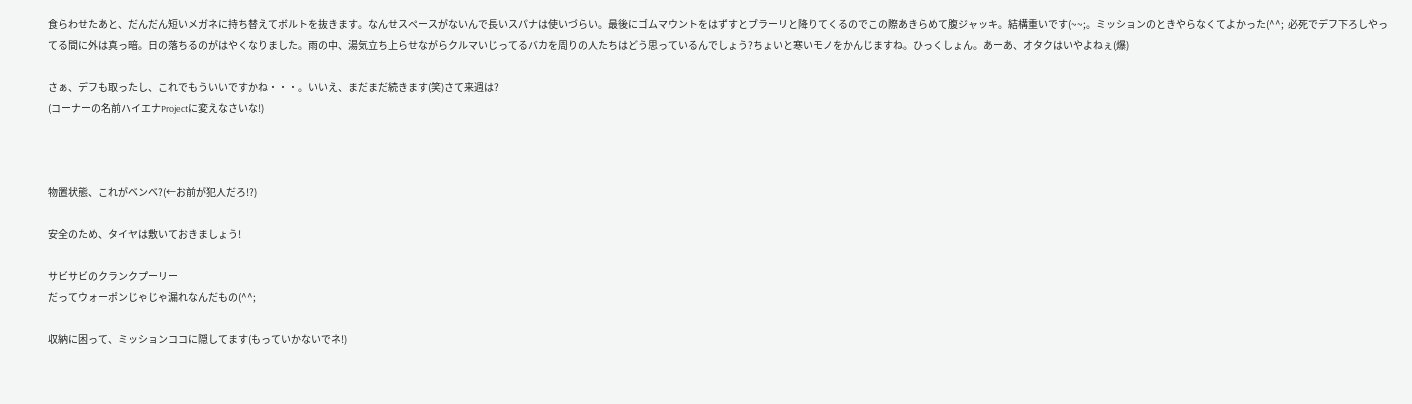食らわせたあと、だんだん短いメガネに持ち替えてボルトを抜きます。なんせスペースがないんで長いスパナは使いづらい。最後にゴムマウントをはずすとブラーリと降りてくるのでこの際あきらめて腹ジャッキ。結構重いです(~~;。ミッションのときやらなくてよかった(^^;  必死でデフ下ろしやってる間に外は真っ暗。日の落ちるのがはやくなりました。雨の中、湯気立ち上らせながらクルマいじってるバカを周りの人たちはどう思っているんでしょう?ちょいと寒いモノをかんじますね。ひっくしょん。あーあ、オタクはいやよねぇ(爆)

さぁ、デフも取ったし、これでもういいですかね・・・。いいえ、まだまだ続きます(笑)さて来週は?
(コーナーの名前ハイエナProjectに変えなさいな!)



物置状態、これがベンベ?(←お前が犯人だろ!?)

安全のため、タイヤは敷いておきましょう!

サビサビのクランクプーリー
だってウォーポンじゃじゃ漏れなんだもの(^^;

収納に困って、ミッションココに隠してます(もっていかないでネ!)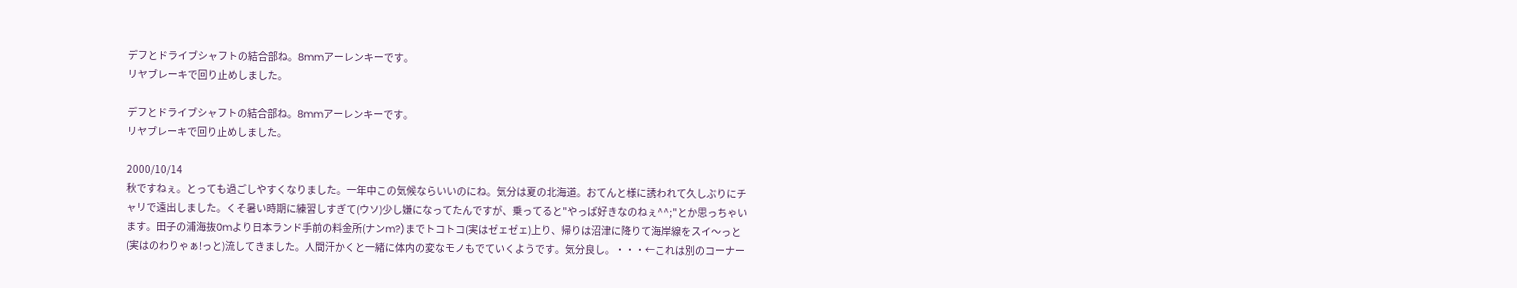デフとドライブシャフトの結合部ね。8mmアーレンキーです。
リヤブレーキで回り止めしました。

デフとドライブシャフトの結合部ね。8mmアーレンキーです。
リヤブレーキで回り止めしました。

2000/10/14
秋ですねぇ。とっても過ごしやすくなりました。一年中この気候ならいいのにね。気分は夏の北海道。おてんと様に誘われて久しぶりにチャリで遠出しました。くそ暑い時期に練習しすぎて(ウソ)少し嫌になってたんですが、乗ってると"やっぱ好きなのねぇ^^;"とか思っちゃいます。田子の浦海抜0mより日本ランド手前の料金所(ナンm?)までトコトコ(実はゼェゼェ)上り、帰りは沼津に降りて海岸線をスイ〜っと(実はのわりゃぁ!っと)流してきました。人間汗かくと一緒に体内の変なモノもでていくようです。気分良し。・・・←これは別のコーナー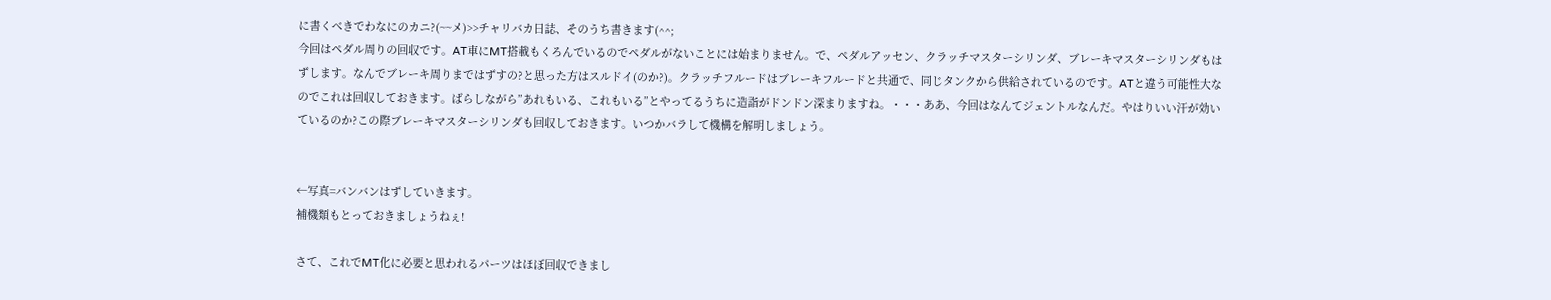に書くべきでわなにのカニ?(~~メ)>>チャリバカ日誌、そのうち書きます(^^;
今回はペダル周りの回収です。AT車にMT搭載もくろんでいるのでペダルがないことには始まりません。で、ペダルアッセン、クラッチマスターシリンダ、ブレーキマスターシリンダもはずします。なんでブレーキ周りまではずすの?と思った方はスルドイ(のか?)。クラッチフルードはブレーキフルードと共通で、同じタンクから供給されているのです。ATと違う可能性大なのでこれは回収しておきます。ばらしながら”あれもいる、これもいる”とやってるうちに造詣がドンドン深まりますね。・・・ああ、今回はなんてジェントルなんだ。やはりいい汗が効いているのか?この際ブレーキマスターシリンダも回収しておきます。いつかバラして機構を解明しましょう。


←写真=バンバンはずしていきます。
補機類もとっておきましょうねぇ!

さて、これでMT化に必要と思われるパーツはほぼ回収できまし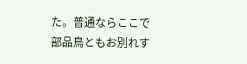た。普通ならここで部品鳥ともお別れす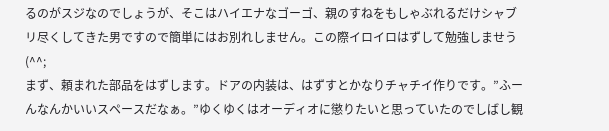るのがスジなのでしょうが、そこはハイエナなゴーゴ、親のすねをもしゃぶれるだけシャブリ尽くしてきた男ですので簡単にはお別れしません。この際イロイロはずして勉強しませう(^^;
まず、頼まれた部品をはずします。ドアの内装は、はずすとかなりチャチイ作りです。”ふーんなんかいいスペースだなぁ。”ゆくゆくはオーディオに懲りたいと思っていたのでしばし観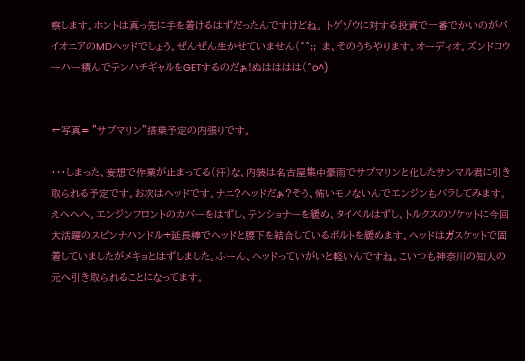察します。ホントは真っ先に手を着けるはずだったんですけどね。 トゲゾウに対する投資で一番でかいのがパイオニアのMDヘッドでしょう。ぜんぜん生かせていません(^^;;  ま、そのうちやります。オーディオ。ズンドコウーハー積んでテンハチギャルをGETするのだぁ!ぬはははは(^o^)


←写真= ”サブマリン”搭乗予定の内張りです。

・・・しまった、妄想で作業が止まってる(汗)な、内装は名古屋集中豪雨でサブマリンと化したサンマル君に引き取られる予定です。お次はヘッドです。ナニ?ヘッドだぁ?そう、怖いモノないんでエンジンもバラしてみます。えへへへ。エンジンフロントのカバーをはずし、テンショナーを緩め、タイベルはずし、トルクスのソケットに今回大活躍のスピンナハンドル+延長棒でヘッドと腰下を結合しているボルトを緩めます。ヘッドはガスケットで固着していましたがメキョとはずしました。ふーん、ヘッドっていがいと軽いんですね。こいつも神奈川の知人の元へ引き取られることになってます。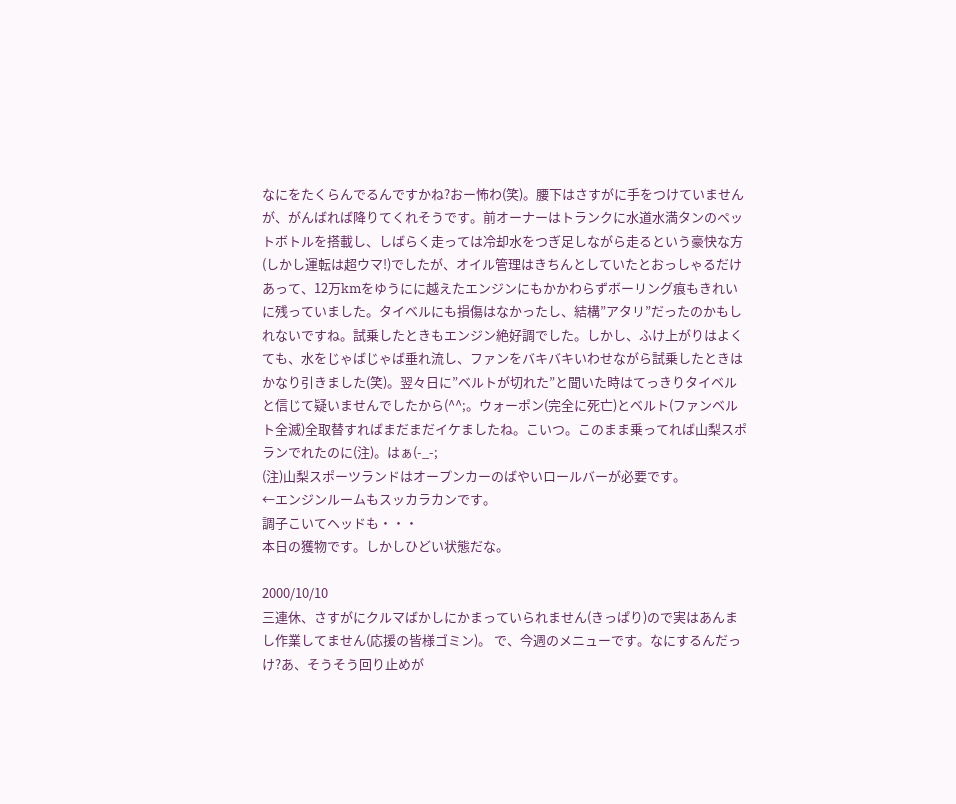なにをたくらんでるんですかね?おー怖わ(笑)。腰下はさすがに手をつけていませんが、がんばれば降りてくれそうです。前オーナーはトランクに水道水満タンのペットボトルを搭載し、しばらく走っては冷却水をつぎ足しながら走るという豪快な方(しかし運転は超ウマ!)でしたが、オイル管理はきちんとしていたとおっしゃるだけあって、12万kmをゆうにに越えたエンジンにもかかわらずボーリング痕もきれいに残っていました。タイベルにも損傷はなかったし、結構”アタリ”だったのかもしれないですね。試乗したときもエンジン絶好調でした。しかし、ふけ上がりはよくても、水をじゃばじゃば垂れ流し、ファンをバキバキいわせながら試乗したときはかなり引きました(笑)。翌々日に”ベルトが切れた”と聞いた時はてっきりタイベルと信じて疑いませんでしたから(^^;。ウォーポン(完全に死亡)とベルト(ファンベルト全滅)全取替すればまだまだイケましたね。こいつ。このまま乗ってれば山梨スポランでれたのに(注)。はぁ(-_-;
(注)山梨スポーツランドはオープンカーのばやいロールバーが必要です。
←エンジンルームもスッカラカンです。
調子こいてヘッドも・・・
本日の獲物です。しかしひどい状態だな。

2000/10/10
三連休、さすがにクルマばかしにかまっていられません(きっぱり)ので実はあんまし作業してません(応援の皆様ゴミン)。 で、今週のメニューです。なにするんだっけ?あ、そうそう回り止めが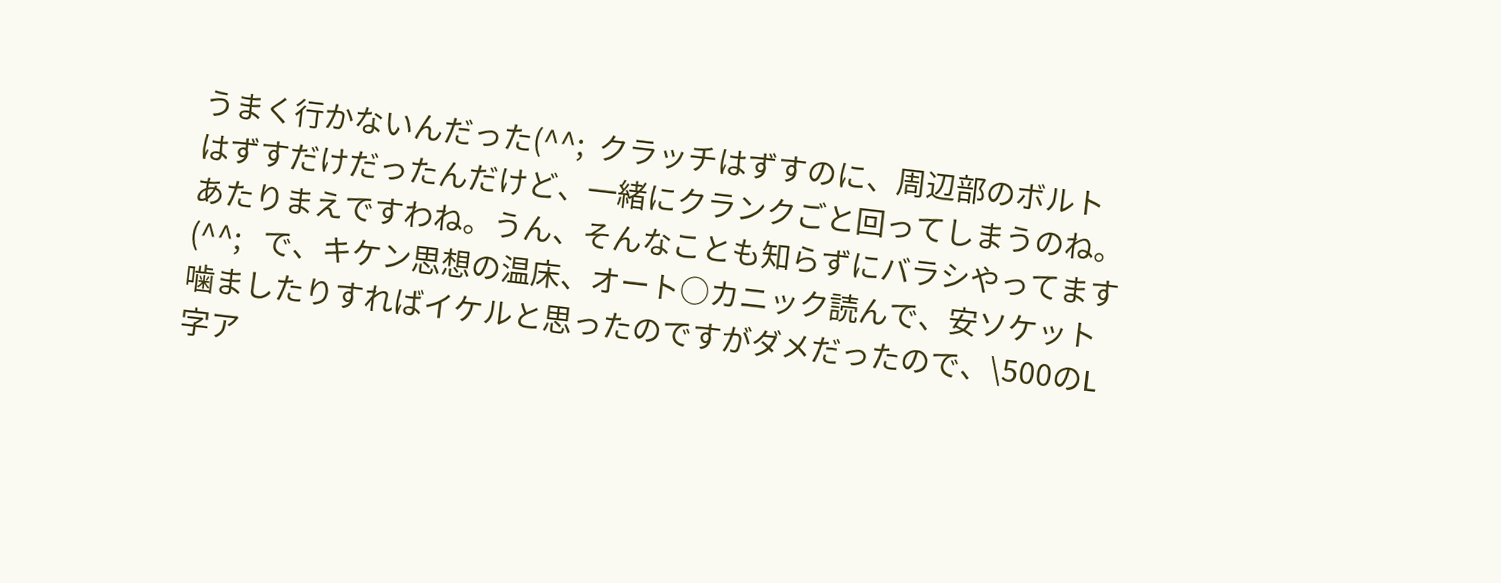うまく行かないんだった(^^;  クラッチはずすのに、周辺部のボルトはずすだけだったんだけど、一緒にクランクごと回ってしまうのね。あたりまえですわね。うん、そんなことも知らずにバラシやってます(^^;   で、キケン思想の温床、オート○カニック読んで、安ソケット噛ましたりすればイケルと思ったのですがダメだったので、\500のL字ア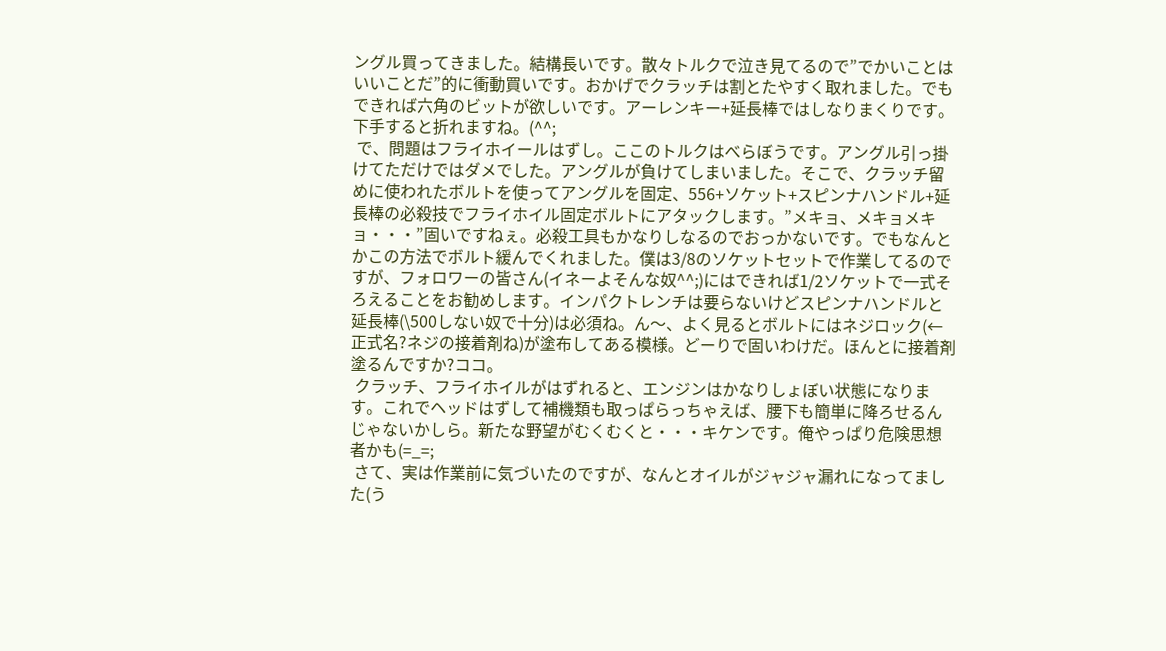ングル買ってきました。結構長いです。散々トルクで泣き見てるので”でかいことはいいことだ”的に衝動買いです。おかげでクラッチは割とたやすく取れました。でもできれば六角のビットが欲しいです。アーレンキー+延長棒ではしなりまくりです。下手すると折れますね。(^^;
 で、問題はフライホイールはずし。ここのトルクはべらぼうです。アングル引っ掛けてただけではダメでした。アングルが負けてしまいました。そこで、クラッチ留めに使われたボルトを使ってアングルを固定、556+ソケット+スピンナハンドル+延長棒の必殺技でフライホイル固定ボルトにアタックします。”メキョ、メキョメキョ・・・”固いですねぇ。必殺工具もかなりしなるのでおっかないです。でもなんとかこの方法でボルト緩んでくれました。僕は3/8のソケットセットで作業してるのですが、フォロワーの皆さん(イネーよそんな奴^^;)にはできれば1/2ソケットで一式そろえることをお勧めします。インパクトレンチは要らないけどスピンナハンドルと延長棒(\500しない奴で十分)は必須ね。ん〜、よく見るとボルトにはネジロック(←正式名?ネジの接着剤ね)が塗布してある模様。どーりで固いわけだ。ほんとに接着剤塗るんですか?ココ。
 クラッチ、フライホイルがはずれると、エンジンはかなりしょぼい状態になります。これでヘッドはずして補機類も取っぱらっちゃえば、腰下も簡単に降ろせるんじゃないかしら。新たな野望がむくむくと・・・キケンです。俺やっぱり危険思想者かも(=_=;
 さて、実は作業前に気づいたのですが、なんとオイルがジャジャ漏れになってました(う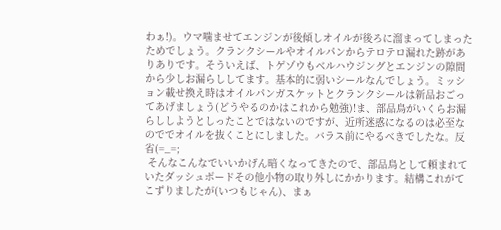わぁ!)。ウマ噛ませてエンジンが後傾しオイルが後ろに溜まってしまったためでしょう。クランクシールやオイルパンからテロテロ漏れた跡がありありです。そういえば、トゲゾウもベルハウジングとエンジンの隙間から少しお漏らししてます。基本的に弱いシールなんでしょう。ミッション載せ換え時はオイルパンガスケットとクランクシールは新品おごってあげましょう(どうやるのかはこれから勉強)!ま、部品鳥がいくらお漏らししようとしったことではないのですが、近所迷惑になるのは必至なのででオイルを抜くことにしました。バラス前にやるべきでしたな。反省(=_=;
 そんなこんなでいいかげん暗くなってきたので、部品鳥として頼まれていたダッシュボードその他小物の取り外しにかかります。結構これがてこずりましたが(いつもじゃん)、まぁ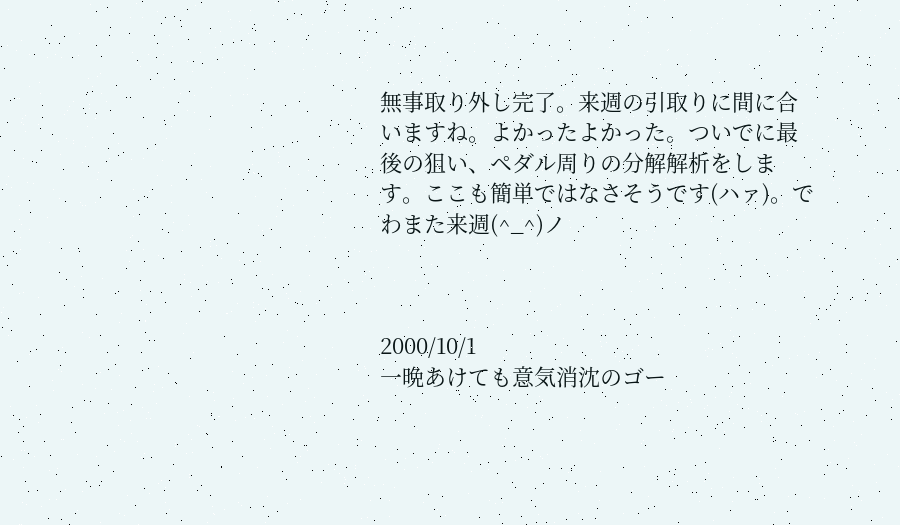無事取り外し完了。来週の引取りに間に合いますね。よかったよかった。ついでに最後の狙い、ペダル周りの分解解析をします。ここも簡単ではなさそうです(ハァ)。でわまた来週(^_^)ノ



2000/10/1
一晩あけても意気消沈のゴー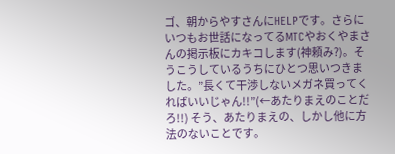ゴ、朝からやすさんにHELPです。さらにいつもお世話になってるMTCやおくやまさんの掲示板にカキコします(神頼み?)。そうこうしているうちにひとつ思いつきました。”長くて干渉しないメガネ買ってくればいいじゃん!!”(←あたりまえのことだろ!!) そう、あたりまえの、しかし他に方法のないことです。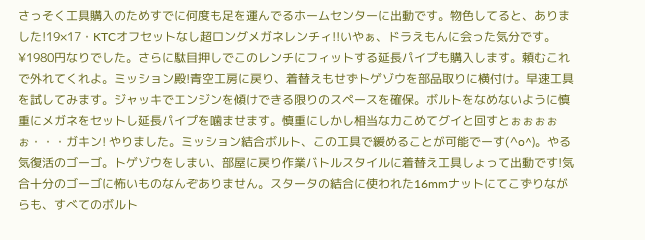さっそく工具購入のためすでに何度も足を運んでるホームセンターに出動です。物色してると、ありました!19×17・KTCオフセットなし超ロングメガネレンチィ!!いやぁ、ドラえもんに会った気分です。¥1980円なりでした。さらに駄目押しでこのレンチにフィットする延長パイプも購入します。頼むこれで外れてくれよ。ミッション殿!青空工房に戻り、着替えもせずトゲゾウを部品取りに横付け。早速工具を試してみます。ジャッキでエンジンを傾けできる限りのスペースを確保。ボルトをなめないように慎重にメガネをセットし延長パイプを噛ませます。慎重にしかし相当な力こめてグイと回すとぉぉぉぉぉ・・・ガキン! やりました。ミッション結合ボルト、この工具で緩めることが可能でーす(^o^)。やる気復活のゴーゴ。トゲゾウをしまい、部屋に戻り作業バトルスタイルに着替え工具しょって出動です!気合十分のゴーゴに怖いものなんぞありません。スタータの結合に使われた16mmナットにてこずりながらも、すべてのボルト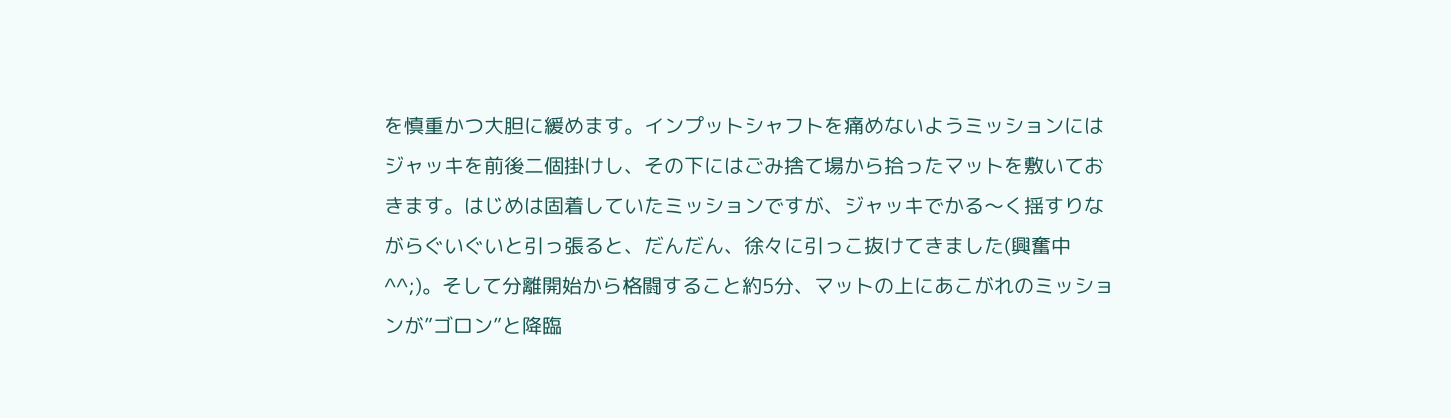を慎重かつ大胆に緩めます。インプットシャフトを痛めないようミッションにはジャッキを前後二個掛けし、その下にはごみ捨て場から拾ったマットを敷いておきます。はじめは固着していたミッションですが、ジャッキでかる〜く揺すりながらぐいぐいと引っ張ると、だんだん、徐々に引っこ抜けてきました(興奮中^^;)。そして分離開始から格闘すること約5分、マットの上にあこがれのミッションが”ゴロン”と降臨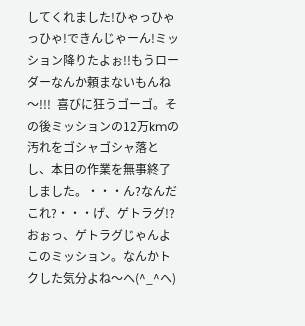してくれました!ひゃっひゃっひゃ!できんじゃーん!ミッション降りたよぉ!!もうローダーなんか頼まないもんね〜!!!  喜びに狂うゴーゴ。その後ミッションの12万kmの汚れをゴシャゴシャ落とし、本日の作業を無事終了しました。・・・ん?なんだこれ?・・・げ、ゲトラグ!?おぉっ、ゲトラグじゃんよこのミッション。なんかトクした気分よね〜ヘ(^_^ヘ)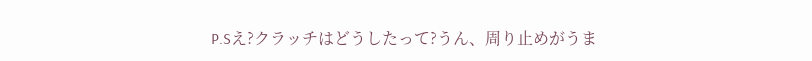P.Sえ?クラッチはどうしたって?うん、周り止めがうま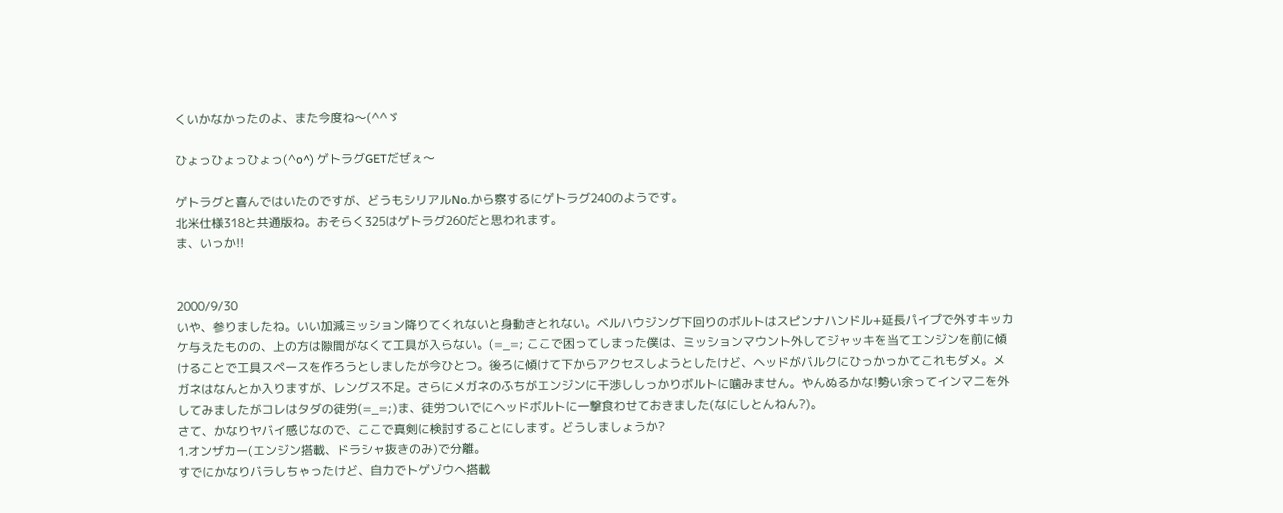くいかなかったのよ、また今度ね〜(^^ゞ

ひょっひょっひょっ(^o^) ゲトラグGETだぜぇ〜

ゲトラグと喜んではいたのですが、どうもシリアルNo.から察するにゲトラグ240のようです。
北米仕様318と共通版ね。おそらく325はゲトラグ260だと思われます。
ま、いっか!!


2000/9/30
いや、参りましたね。いい加減ミッション降りてくれないと身動きとれない。ベルハウジング下回りのボルトはスピンナハンドル+延長パイプで外すキッカケ与えたものの、上の方は隙間がなくて工具が入らない。(=_=; ここで困ってしまった僕は、ミッションマウント外してジャッキを当てエンジンを前に傾けることで工具スペースを作ろうとしましたが今ひとつ。後ろに傾けて下からアクセスしようとしたけど、ヘッドがバルクにひっかっかてこれもダメ。メガネはなんとか入りますが、レングス不足。さらにメガネのふちがエンジンに干渉ししっかりボルトに噛みません。やんぬるかな!勢い余ってインマニを外してみましたがコレはタダの徒労(=_=;)ま、徒労ついでにヘッドボルトに一撃食わせておきました(なにしとんねん?)。
さて、かなりヤバイ感じなので、ここで真剣に検討することにします。どうしましょうか?
1.オンザカー(エンジン搭載、ドラシャ抜きのみ)で分離。
すでにかなりバラしちゃったけど、自力でトゲゾウへ搭載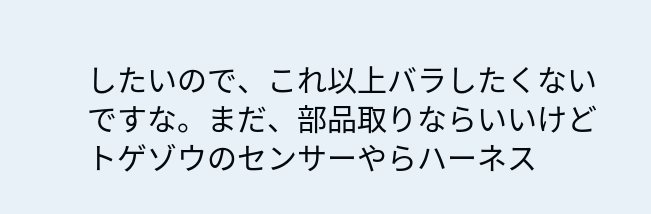したいので、これ以上バラしたくないですな。まだ、部品取りならいいけどトゲゾウのセンサーやらハーネス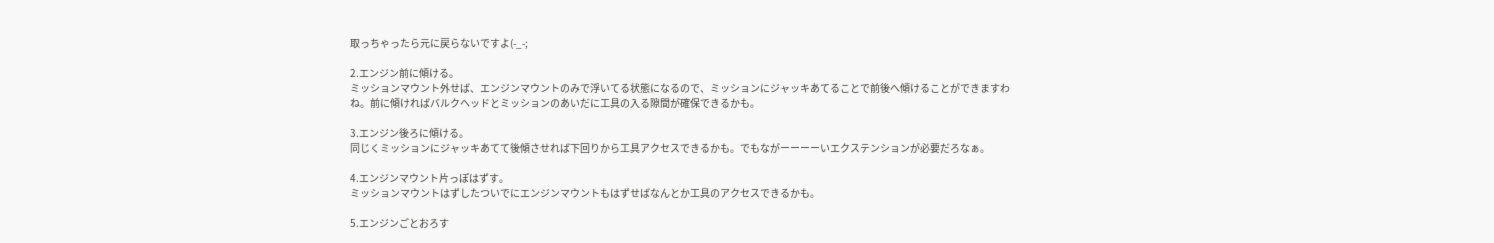取っちゃったら元に戻らないですよ(-_-;

2.エンジン前に傾ける。
ミッションマウント外せば、エンジンマウントのみで浮いてる状態になるので、ミッションにジャッキあてることで前後へ傾けることができますわね。前に傾ければバルクヘッドとミッションのあいだに工具の入る隙間が確保できるかも。

3.エンジン後ろに傾ける。
同じくミッションにジャッキあてて後傾させれば下回りから工具アクセスできるかも。でもながーーーーいエクステンションが必要だろなぁ。

4.エンジンマウント片っぽはずす。
ミッションマウントはずしたついでにエンジンマウントもはずせばなんとか工具のアクセスできるかも。

5.エンジンごとおろす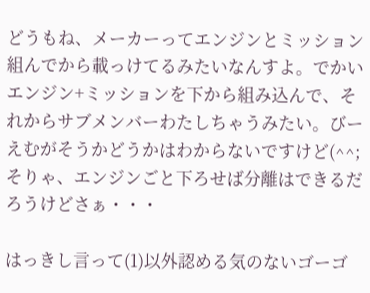どうもね、メーカーってエンジンとミッション組んでから載っけてるみたいなんすよ。でかいエンジン+ミッションを下から組み込んで、それからサブメンバーわたしちゃうみたい。びーえむがそうかどうかはわからないですけど(^^;  そりゃ、エンジンごと下ろせば分離はできるだろうけどさぁ・・・

はっきし言って(1)以外認める気のないゴーゴ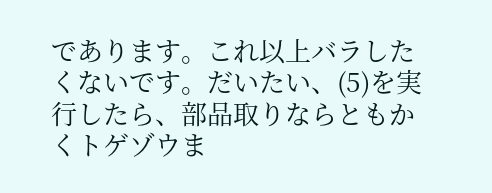であります。これ以上バラしたくないです。だいたい、(5)を実行したら、部品取りならともかくトゲゾウま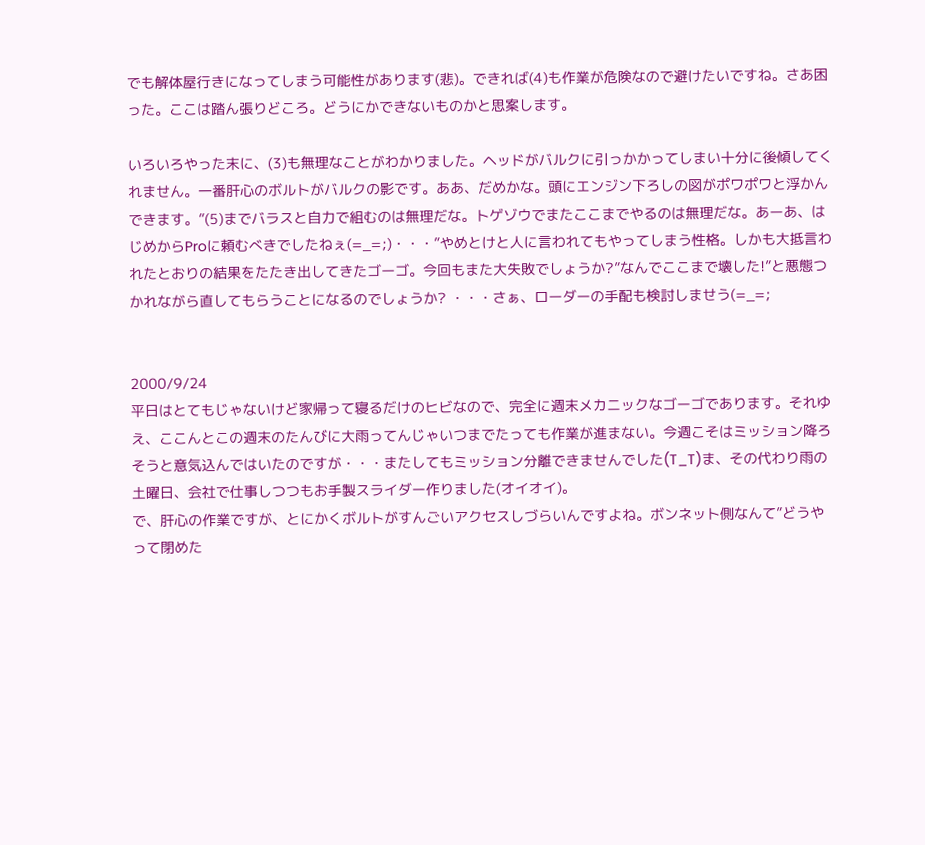でも解体屋行きになってしまう可能性があります(悲)。できれば(4)も作業が危険なので避けたいですね。さあ困った。ここは踏ん張りどころ。どうにかできないものかと思案します。

いろいろやった末に、(3)も無理なことがわかりました。ヘッドがバルクに引っかかってしまい十分に後傾してくれません。一番肝心のボルトがバルクの影です。ああ、だめかな。頭にエンジン下ろしの図がポワポワと浮かんできます。”(5)までバラスと自力で組むのは無理だな。トゲゾウでまたここまでやるのは無理だな。あーあ、はじめからProに頼むべきでしたねぇ(=_=;)・・・”やめとけと人に言われてもやってしまう性格。しかも大抵言われたとおりの結果をたたき出してきたゴーゴ。今回もまた大失敗でしょうか?”なんでここまで壊した!”と悪態つかれながら直してもらうことになるのでしょうか? ・・・さぁ、ローダーの手配も検討しませう(=_=;


2000/9/24
平日はとてもじゃないけど家帰って寝るだけのヒビなので、完全に週末メカニックなゴーゴであります。それゆえ、ここんとこの週末のたんびに大雨ってんじゃいつまでたっても作業が進まない。今週こそはミッション降ろそうと意気込んではいたのですが・・・またしてもミッション分離できませんでした(T_T)ま、その代わり雨の土曜日、会社で仕事しつつもお手製スライダー作りました(オイオイ)。
で、肝心の作業ですが、とにかくボルトがすんごいアクセスしづらいんですよね。ボンネット側なんて”どうやって閉めた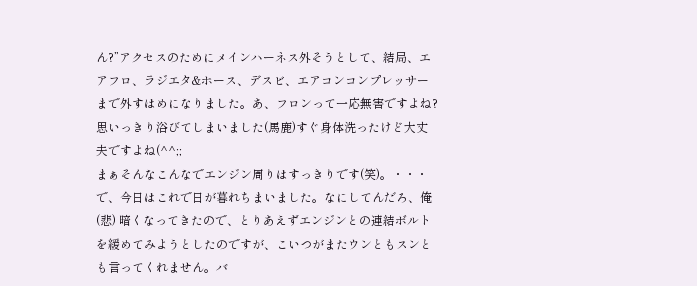ん?”アクセスのためにメインハーネス外そうとして、結局、エアフロ、ラジエタ&ホース、デスビ、エアコンコンプレッサーまで外すはめになりました。あ、フロンって一応無害ですよね?思いっきり浴びてしまいました(馬鹿)すぐ身体洗ったけど大丈夫ですよね(^^;;
まぁそんなこんなでエンジン周りはすっきりです(笑)。・・・で、今日はこれで日が暮れちまいました。なにしてんだろ、俺(悲) 暗くなってきたので、とりあえずエンジンとの連結ボルトを緩めてみようとしたのですが、こいつがまたウンともスンとも言ってくれません。バ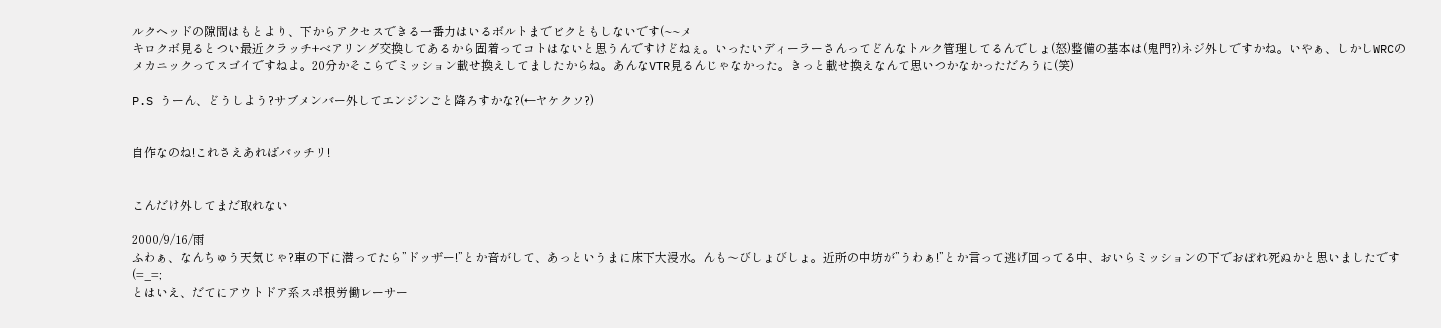ルクヘッドの隙間はもとより、下からアクセスできる一番力はいるボルトまでビクともしないです(~~メ
キロクボ見るとつい最近クラッチ+ベアリング交換してあるから固着ってコトはないと思うんですけどねぇ。いったいディーラーさんってどんなトルク管理してるんでしょ(怒)整備の基本は(鬼門?)ネジ外しですかね。いやぁ、しかしWRCのメカニックってスゴイですねよ。20分かそこらでミッション載せ換えしてましたからね。あんなVTR見るんじゃなかった。きっと載せ換えなんて思いつかなかっただろうに(笑)

P.S うーん、どうしよう?サブメンバー外してエンジンごと降ろすかな?(←ヤケクソ?)


自作なのね!これさえあればバッチリ!


こんだけ外してまだ取れない

2000/9/16/雨
ふわぁ、なんちゅう天気じゃ?車の下に潜ってたら”ドッザー!”とか音がして、あっというまに床下大浸水。んも〜びしょびしょ。近所の中坊が”うわぁ!”とか言って逃げ回ってる中、おいらミッションの下でおぼれ死ぬかと思いましたです(=_=;
とはいえ、だてにアウトドア系スポ根労働レーサー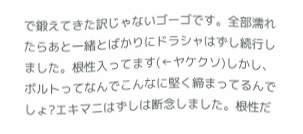で鍛えてきた訳じゃないゴーゴです。全部濡れたらあと一緒とばかりにドラシャはずし続行しました。根性入ってます(←ヤケクソ)しかし、ボルトってなんでこんなに堅く締まってるんでしょ?エキマニはずしは断念しました。根性だ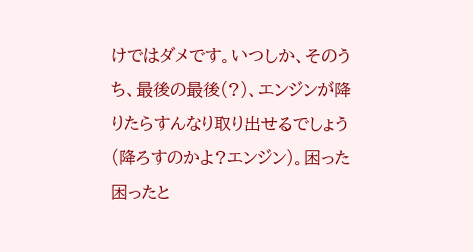けではダメです。いつしか、そのうち、最後の最後(?)、エンジンが降りたらすんなり取り出せるでしょう(降ろすのかよ?エンジン)。困った困ったと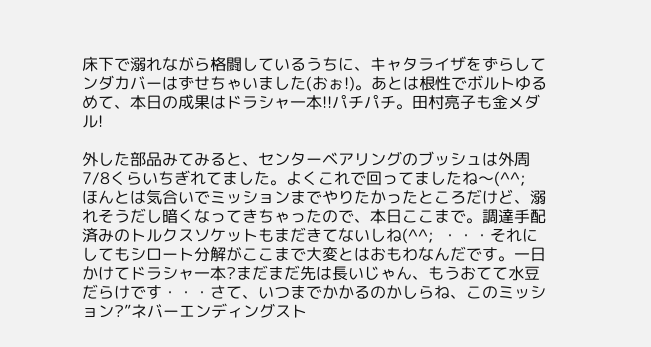床下で溺れながら格闘しているうちに、キャタライザをずらしてンダカバーはずせちゃいました(おぉ!)。あとは根性でボルトゆるめて、本日の成果はドラシャ一本!!パチパチ。田村亮子も金メダル!

外した部品みてみると、センターベアリングのブッシュは外周7/8くらいちぎれてました。よくこれで回ってましたね〜(^^;  ほんとは気合いでミッションまでやりたかったところだけど、溺れそうだし暗くなってきちゃったので、本日ここまで。調達手配済みのトルクスソケットもまだきてないしね(^^;  ・・・それにしてもシロート分解がここまで大変とはおもわなんだです。一日かけてドラシャ一本?まだまだ先は長いじゃん、もうおてて水豆だらけです・・・さて、いつまでかかるのかしらね、このミッション?”ネバーエンディングスト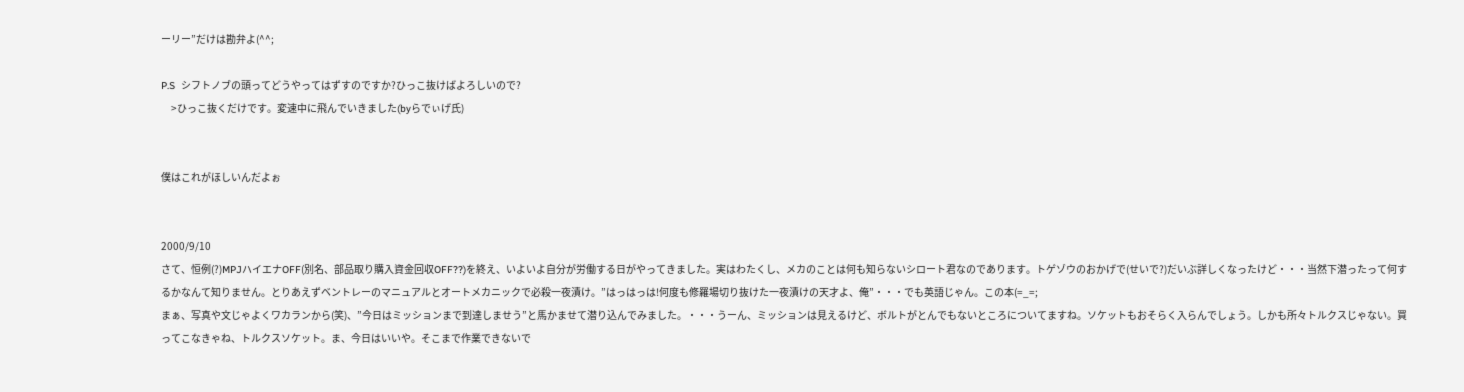ーリー”だけは勘弁よ(^^;

P.S  シフトノブの頭ってどうやってはずすのですか?ひっこ抜けばよろしいので?
     >ひっこ抜くだけです。変速中に飛んでいきました(byらでぃげ氏)


僕はこれがほしいんだよぉ


2000/9/10
さて、恒例(?)MPJハイエナOFF(別名、部品取り購入資金回収OFF??)を終え、いよいよ自分が労働する日がやってきました。実はわたくし、メカのことは何も知らないシロート君なのであります。トゲゾウのおかげで(せいで?)だいぶ詳しくなったけど・・・当然下潜ったって何するかなんて知りません。とりあえずベントレーのマニュアルとオートメカニックで必殺一夜漬け。”はっはっは!何度も修羅場切り抜けた一夜漬けの天才よ、俺”・・・でも英語じゃん。この本(=_=;
まぁ、写真や文じゃよくワカランから(笑)、”今日はミッションまで到達しませう”と馬かませて潜り込んでみました。・・・うーん、ミッションは見えるけど、ボルトがとんでもないところについてますね。ソケットもおそらく入らんでしょう。しかも所々トルクスじゃない。買ってこなきゃね、トルクスソケット。ま、今日はいいや。そこまで作業できないで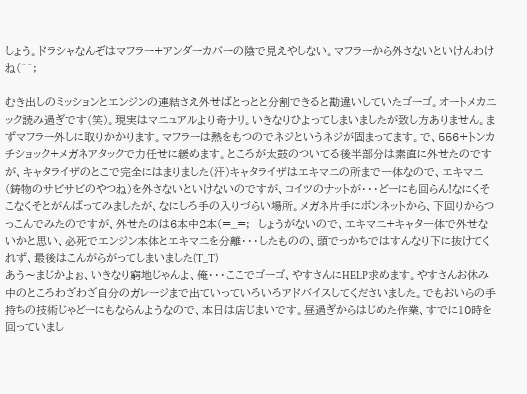しょう。ドラシャなんぞはマフラー+アンダーカバーの陰で見えやしない。マフラーから外さないといけんわけね(^^;

むき出しのミッションとエンジンの連結さえ外せばとっとと分割できると勘違いしていたゴーゴ。オートメカニック読み過ぎです(笑)。現実はマニュアルより奇ナリ。いきなりひよってしまいましたが致し方ありません。まずマフラー外しに取りかかります。マフラーは熱をもつのでネジというネジが固まってます。で、556+トンカチショック+メガネアタックで力任せに緩めます。ところが太鼓のついてる後半部分は素直に外せたのですが、キャタライザのとこで完全にはまりました(汗)キャタライザはエキマニの所まで一体なので、エキマニ(鋳物のサビサビのやつね)を外さないといけないのですが、コイツのナットが・・・どーにも回らん!なにくそこなくそとがんばってみましたが、なにしろ手の入りづらい場所。メガネ片手にボンネットから、下回りからつっこんでみたのですが、外せたのは6本中2本(=_=;  しょうがないので、エキマニ+キャタ一体で外せないかと思い、必死でエンジン本体とエキマニを分離・・・したものの、頭でっかちではすんなり下に抜けてくれず、最後はこんがらがってしまいました(T_T)
あう〜まじかよぉ、いきなり窮地じゃんよ、俺・・・ここでゴーゴ、やすさんにHELP求めます。やすさんお休み中のところわざわざ自分のガレージまで出ていっていろいろアドバイスしてくださいました。でもおいらの手持ちの技術じゃどーにもならんようなので、本日は店じまいです。昼過ぎからはじめた作業、すでに10時を回っていまし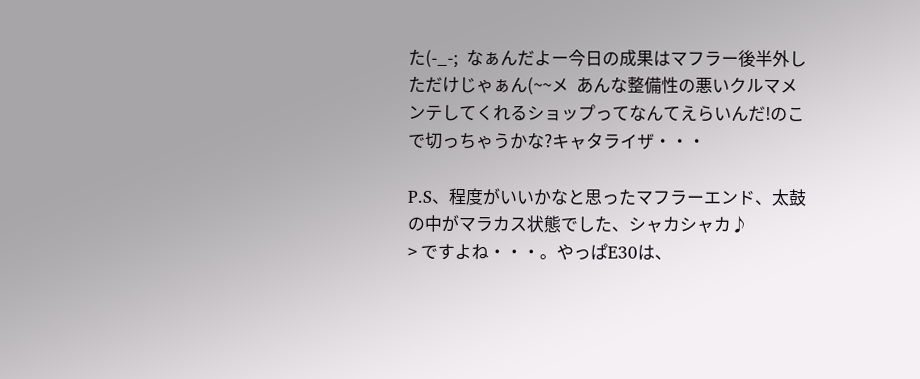た(-_-;  なぁんだよー今日の成果はマフラー後半外しただけじゃぁん(~~メ  あんな整備性の悪いクルマメンテしてくれるショップってなんてえらいんだ!のこで切っちゃうかな?キャタライザ・・・

P.S、程度がいいかなと思ったマフラーエンド、太鼓の中がマラカス状態でした、シャカシャカ♪
> ですよね・・・。やっぱE30は、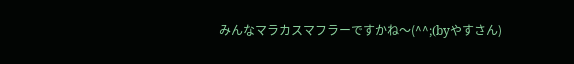みんなマラカスマフラーですかね〜(^^;(byやすさん)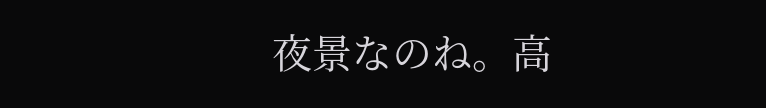夜景なのね。高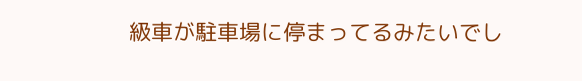級車が駐車場に停まってるみたいでし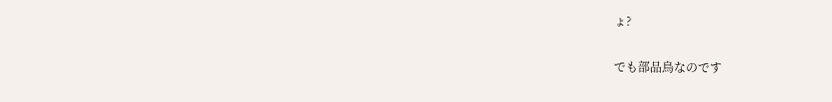ょ?

でも部品鳥なのです